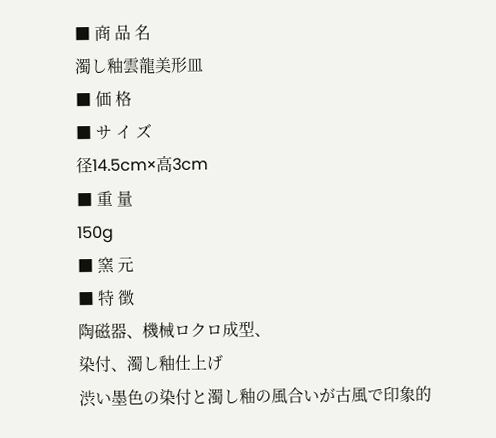■ 商 品 名
濁し釉雲龍美形皿
■ 価 格
■ サ イ ズ
径14.5cm×高3cm
■ 重 量
150g
■ 窯 元
■ 特 徴
陶磁器、機械ロクロ成型、
染付、濁し釉仕上げ
渋い墨色の染付と濁し釉の風合いが古風で印象的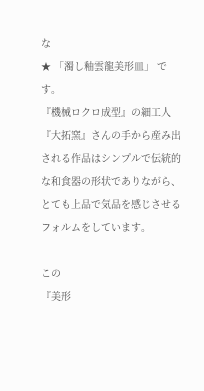な
★ 「濁し釉雲龍美形皿」 です。
『機械ロクロ成型』の細工人
『大拓窯』さんの手から産み出される作品はシンプルで伝統的な和食器の形状でありながら、とても上品で気品を感じさせるフォルムをしています。

この
『美形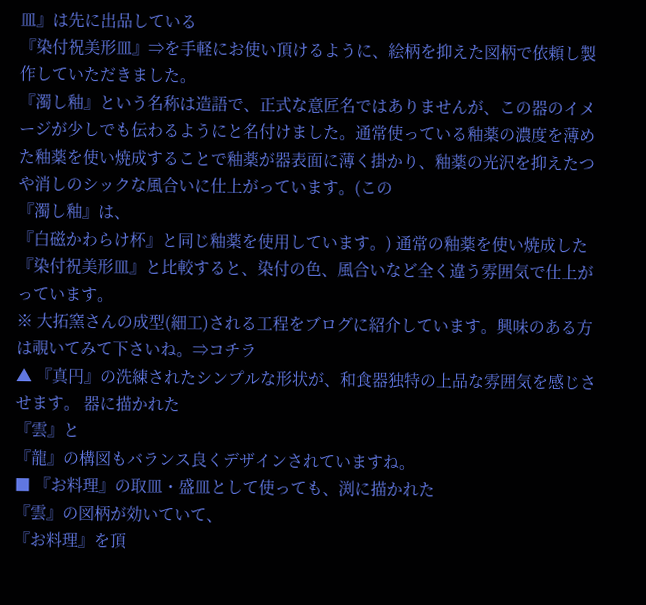皿』は先に出品している
『染付祝美形皿』⇒を手軽にお使い頂けるように、絵柄を抑えた図柄で依頼し製作していただきました。
『濁し釉』という名称は造語で、正式な意匠名ではありませんが、この器のイメージが少しでも伝わるようにと名付けました。通常使っている釉薬の濃度を薄めた釉薬を使い焼成することで釉薬が器表面に薄く掛かり、釉薬の光沢を抑えたつや消しのシックな風合いに仕上がっています。(この
『濁し釉』は、
『白磁かわらけ杯』と同じ釉薬を使用しています。) 通常の釉薬を使い焼成した
『染付祝美形皿』と比較すると、染付の色、風合いなど全く違う雰囲気で仕上がっています。
※ 大拓窯さんの成型(細工)される工程をブログに紹介しています。興味のある方は覗いてみて下さいね。⇒コチラ
▲ 『真円』の洗練されたシンプルな形状が、和食器独特の上品な雰囲気を感じさせます。 器に描かれた
『雲』と
『龍』の構図もバランス良くデザインされていますね。
■ 『お料理』の取皿・盛皿として使っても、渕に描かれた
『雲』の図柄が効いていて、
『お料理』を頂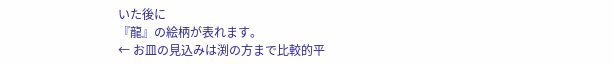いた後に
『龍』の絵柄が表れます。
← お皿の見込みは渕の方まで比較的平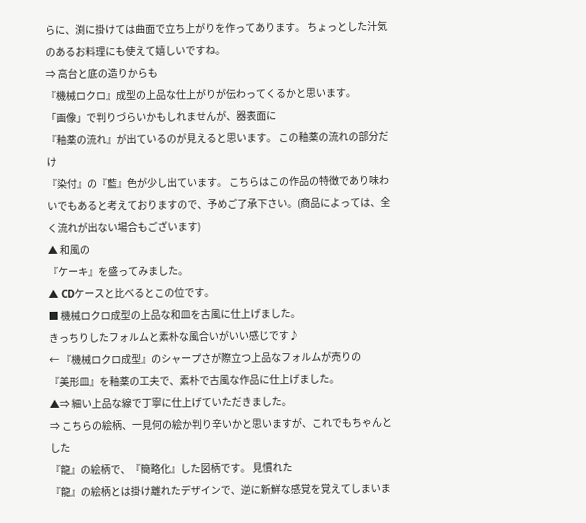らに、渕に掛けては曲面で立ち上がりを作ってあります。 ちょっとした汁気のあるお料理にも使えて嬉しいですね。
⇒ 高台と底の造りからも
『機械ロクロ』成型の上品な仕上がりが伝わってくるかと思います。
「画像」で判りづらいかもしれませんが、器表面に
『釉薬の流れ』が出ているのが見えると思います。 この釉薬の流れの部分だけ
『染付』の『藍』色が少し出ています。 こちらはこの作品の特徴であり味わいでもあると考えておりますので、予めご了承下さい。(商品によっては、全く流れが出ない場合もございます)
▲ 和風の
『ケーキ』を盛ってみました。
▲ CDケースと比べるとこの位です。
■ 機械ロクロ成型の上品な和皿を古風に仕上げました。
きっちりしたフォルムと素朴な風合いがいい感じです♪
← 『機械ロクロ成型』のシャープさが際立つ上品なフォルムが売りの
『美形皿』を釉薬の工夫で、素朴で古風な作品に仕上げました。
▲⇒ 細い上品な線で丁寧に仕上げていただきました。
⇒ こちらの絵柄、一見何の絵か判り辛いかと思いますが、これでもちゃんとした
『龍』の絵柄で、『簡略化』した図柄です。 見慣れた
『龍』の絵柄とは掛け離れたデザインで、逆に新鮮な感覚を覚えてしまいま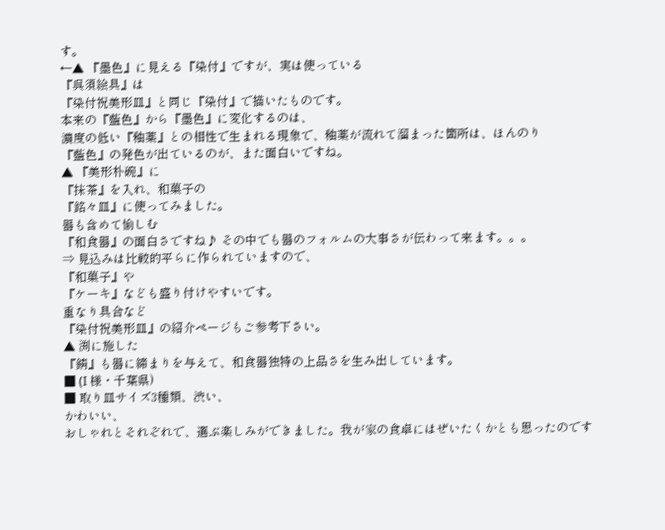す。
←▲ 『墨色』に見える『染付』ですが、実は使っている
『呉須絵具』は
『染付祝美形皿』と同じ『染付』で描いたものです。
本来の『藍色』から『墨色』に変化するのは、
濃度の低い『釉薬』との相性で生まれる現象で、釉薬が流れて溜まった箇所は、ほんのり
『藍色』の発色が出ているのが、また面白いですね。
▲ 『美形朴碗』に
『抹茶』を入れ、和菓子の
『銘々皿』に使ってみました。
器も含めて愉しむ
『和食器』の面白さですね♪ その中でも器のフォルムの大事さが伝わって来ます。。。
⇒ 見込みは比較的平らに作られていますので、
『和菓子』や
『ケーキ』なども盛り付けやすいです。
重なり具合など
『染付祝美形皿』の紹介ページもご参考下さい。
▲ 渕に施した
『錆』も器に締まりを与えて、和食器独特の上品さを生み出しています。
■ (I 様・千葉県)
■ 取り皿サイズ3種類、渋い、
かわいい、
おしゃれとそれぞれで、選ぶ楽しみができました。我が家の食卓にはぜいたくかとも思ったのです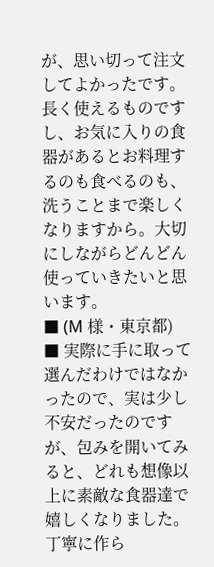が、思い切って注文してよかったです。長く使えるものですし、お気に入りの食器があるとお料理するのも食べるのも、洗うことまで楽しくなりますから。大切にしながらどんどん使っていきたいと思います。
■ (M 様・東京都)
■ 実際に手に取って選んだわけではなかったので、実は少し不安だったのですが、包みを開いてみると、どれも想像以上に素敵な食器達で嬉しくなりました。
丁寧に作ら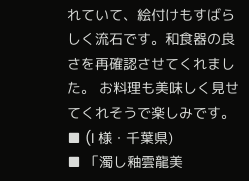れていて、絵付けもすばらしく流石です。和食器の良さを再確認させてくれました。 お料理も美味しく見せてくれそうで楽しみです。
■ (I 様・千葉県)
■ 「濁し釉雲龍美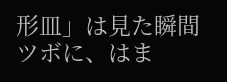形皿」は見た瞬間ツボに、はま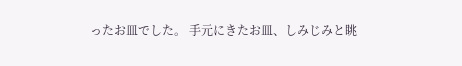ったお皿でした。 手元にきたお皿、しみじみと眺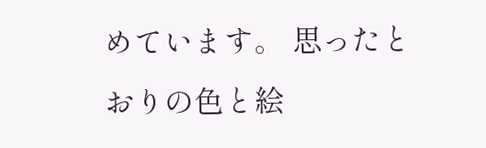めています。 思ったとおりの色と絵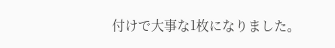付けで大事な1枚になりました。